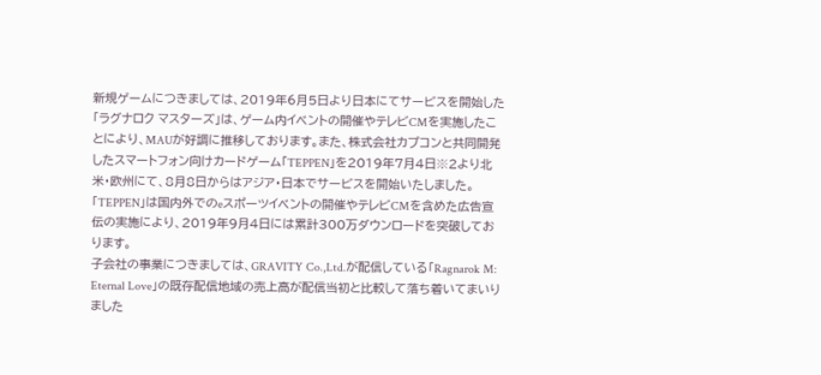新規ゲームにつきましては、2019年6月5日より日本にてサービスを開始した「ラグナロク マスターズ」は、ゲーム内イベントの開催やテレビCMを実施したことにより、MAUが好調に推移しております。また、株式会社カプコンと共同開発したスマートフォン向けカードゲーム「TEPPEN」を2019年7月4日※2より北米・欧州にて、8月8日からはアジア・日本でサービスを開始いたしました。「TEPPEN」は国内外でのeスポーツイベントの開催やテレビCMを含めた広告宣伝の実施により、2019年9月4日には累計300万ダウンロードを突破しております。
子会社の事業につきましては、GRAVITY Co.,Ltd.が配信している「Ragnarok M: Eternal Love」の既存配信地域の売上高が配信当初と比較して落ち着いてまいりました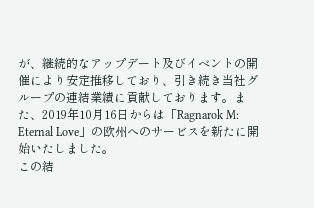が、継続的なアップデート及びイベントの開催により安定推移しており、引き続き当社グループの連結業績に貢献しております。また、2019年10月16日からは「Ragnarok M: Eternal Love」の欧州へのサービスを新たに開始いたしました。
この結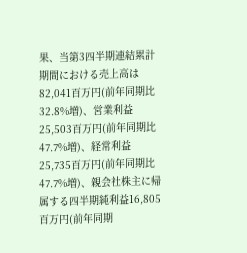果、当第3四半期連結累計期間における売上高は82,041百万円(前年同期比32.8%増)、営業利益25,503百万円(前年同期比47.7%増)、経常利益25,735百万円(前年同期比47.7%増)、親会社株主に帰属する四半期純利益16,805百万円(前年同期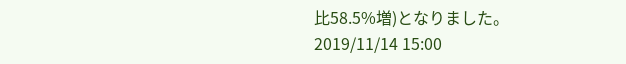比58.5%増)となりました。
2019/11/14 15:00